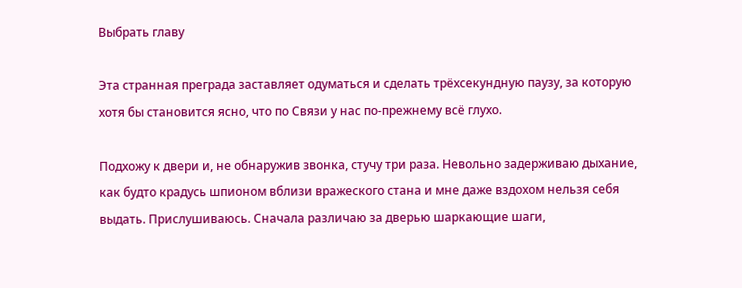Выбрать главу

Эта странная преграда заставляет одуматься и сделать трёхсекундную паузу, за которую хотя бы становится ясно, что по Связи у нас по-прежнему всё глухо.

Подхожу к двери и, не обнаружив звонка, стучу три раза. Невольно задерживаю дыхание, как будто крадусь шпионом вблизи вражеского стана и мне даже вздохом нельзя себя выдать. Прислушиваюсь. Сначала различаю за дверью шаркающие шаги,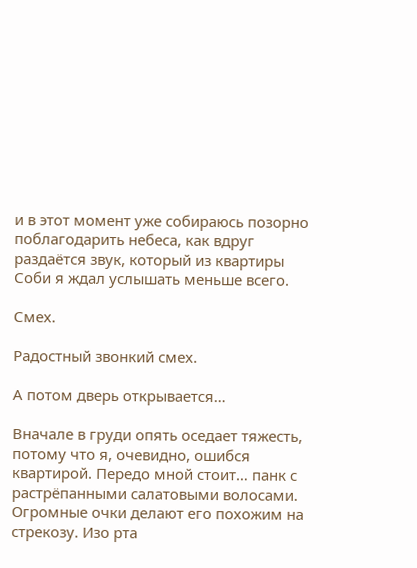и в этот момент уже собираюсь позорно поблагодарить небеса, как вдруг раздаётся звук, который из квартиры Соби я ждал услышать меньше всего.

Смех.

Радостный звонкий смех.

А потом дверь открывается…

Вначале в груди опять оседает тяжесть, потому что я, очевидно, ошибся квартирой. Передо мной стоит… панк с растрёпанными салатовыми волосами. Огромные очки делают его похожим на стрекозу. Изо рта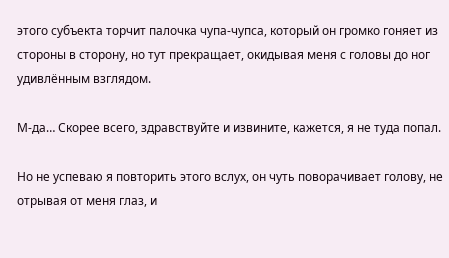этого субъекта торчит палочка чупа-чупса, который он громко гоняет из стороны в сторону, но тут прекращает, окидывая меня с головы до ног удивлённым взглядом.

М-да… Скорее всего, здравствуйте и извините, кажется, я не туда попал.

Но не успеваю я повторить этого вслух, он чуть поворачивает голову, не отрывая от меня глаз, и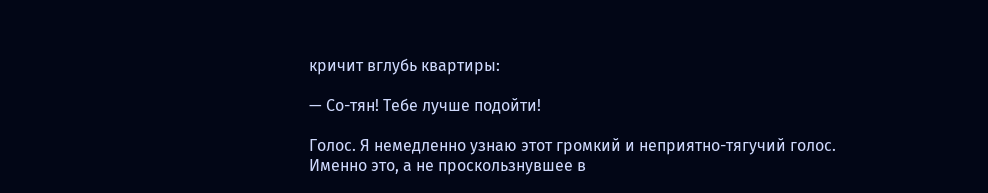кричит вглубь квартиры:

— Со-тян! Тебе лучше подойти!

Голос. Я немедленно узнаю этот громкий и неприятно-тягучий голос. Именно это, а не проскользнувшее в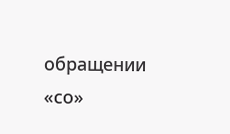обращении «со»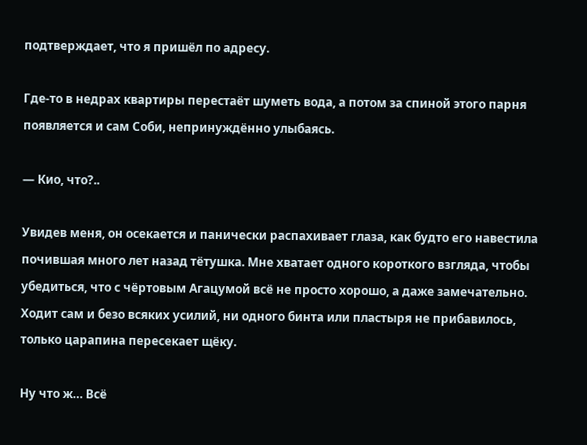подтверждает, что я пришёл по адресу.

Где-то в недрах квартиры перестаёт шуметь вода, а потом за спиной этого парня появляется и сам Соби, непринуждённо улыбаясь.

— Кио, что?..

Увидев меня, он осекается и панически распахивает глаза, как будто его навестила почившая много лет назад тётушка. Мне хватает одного короткого взгляда, чтобы убедиться, что с чёртовым Агацумой всё не просто хорошо, а даже замечательно. Ходит сам и безо всяких усилий, ни одного бинта или пластыря не прибавилось, только царапина пересекает щёку.

Ну что ж… Всё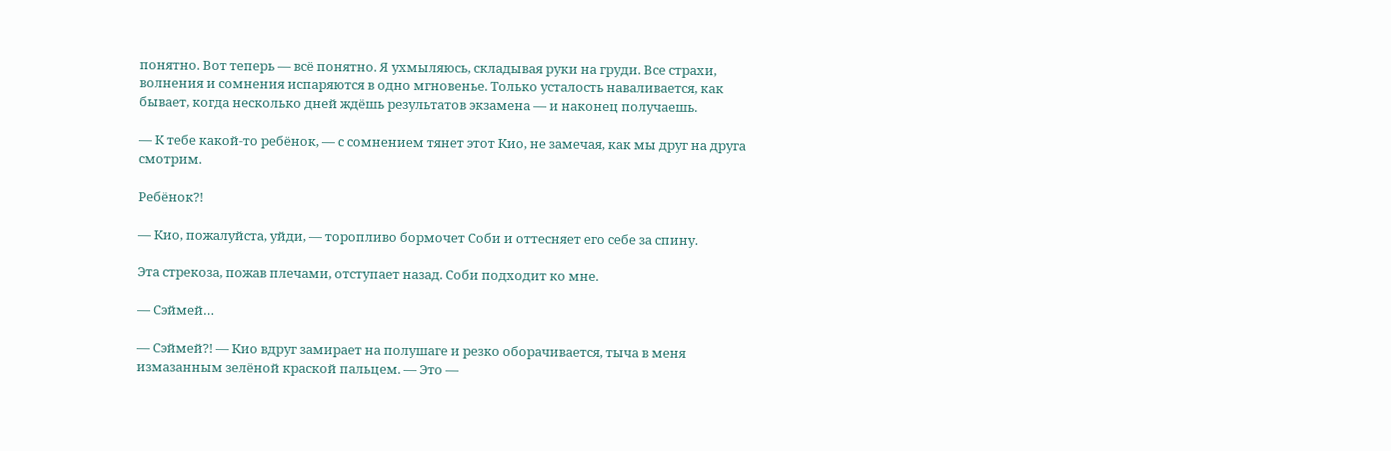понятно. Вот теперь — всё понятно. Я ухмыляюсь, складывая руки на груди. Все страхи, волнения и сомнения испаряются в одно мгновенье. Только усталость наваливается, как бывает, когда несколько дней ждёшь результатов экзамена — и наконец получаешь.

— К тебе какой-то ребёнок, — с сомнением тянет этот Кио, не замечая, как мы друг на друга смотрим.

Ребёнок?!

— Кио, пожалуйста, уйди, — торопливо бормочет Соби и оттесняет его себе за спину.

Эта стрекоза, пожав плечами, отступает назад. Соби подходит ко мне.

— Сэймей…

— Сэймей?! — Кио вдруг замирает на полушаге и резко оборачивается, тыча в меня измазанным зелёной краской пальцем. — Это —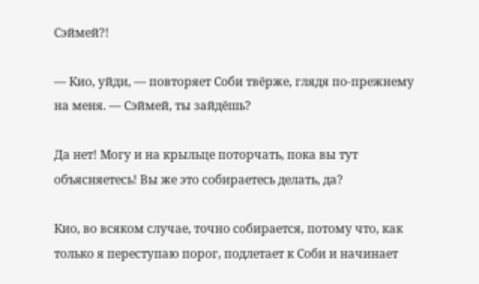Сэймей?!

— Кио, уйди, — повторяет Соби твёрже, глядя по-прежнему на меня. — Сэймей, ты зайдёшь?

Да нет! Могу и на крыльце поторчать, пока вы тут объясняетесь! Вы же это собираетесь делать, да?

Кио, во всяком случае, точно собирается, потому что, как только я переступаю порог, подлетает к Соби и начинает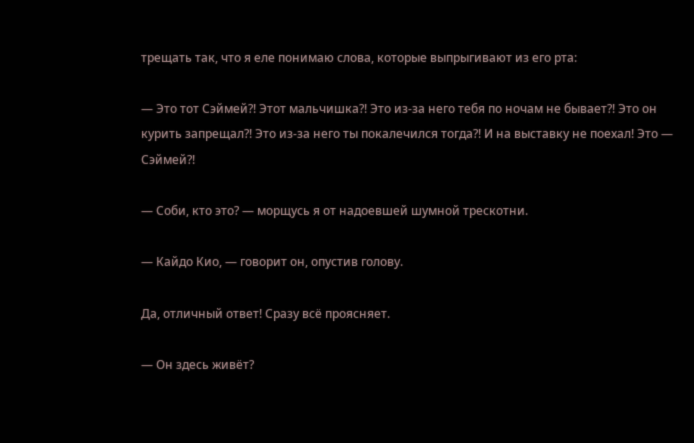трещать так, что я еле понимаю слова, которые выпрыгивают из его рта:

— Это тот Сэймей?! Этот мальчишка?! Это из-за него тебя по ночам не бывает?! Это он курить запрещал?! Это из-за него ты покалечился тогда?! И на выставку не поехал! Это — Сэймей?!

— Соби, кто это? — морщусь я от надоевшей шумной трескотни.

— Кайдо Кио, — говорит он, опустив голову.

Да, отличный ответ! Сразу всё проясняет.

— Он здесь живёт?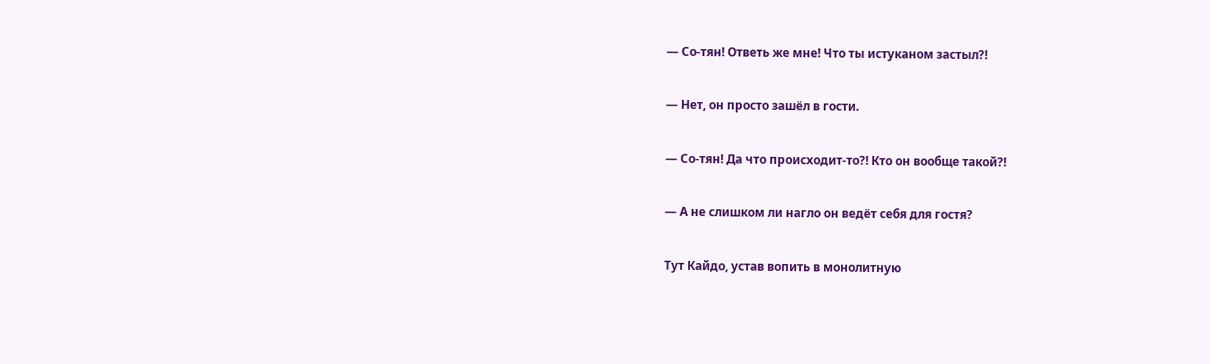— Со-тян! Ответь же мне! Что ты истуканом застыл?!

— Нет, он просто зашёл в гости.

— Со-тян! Да что происходит-то?! Кто он вообще такой?!

— А не слишком ли нагло он ведёт себя для гостя?

Тут Кайдо, устав вопить в монолитную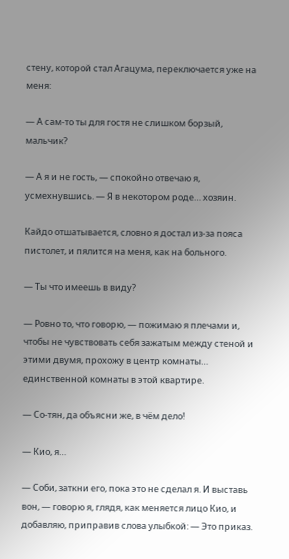стену, которой стал Агацума, переключается уже на меня:

— А сам-то ты для гостя не слишком борзый, мальчик?

— А я и не гость, — спокойно отвечаю я, усмехнувшись. — Я в некотором роде… хозяин.

Кайдо отшатывается, словно я достал из-за пояса пистолет, и пялится на меня, как на больного.

— Ты что имеешь в виду?

— Ровно то, что говорю, — пожимаю я плечами и, чтобы не чувствовать себя зажатым между стеной и этими двумя, прохожу в центр комнаты… единственной комнаты в этой квартире.

— Со-тян, да объясни же, в чём дело!

— Кио, я…

— Соби, заткни его, пока это не сделал я. И выставь вон, — говорю я, глядя, как меняется лицо Кио, и добавляю, приправив слова улыбкой: — Это приказ.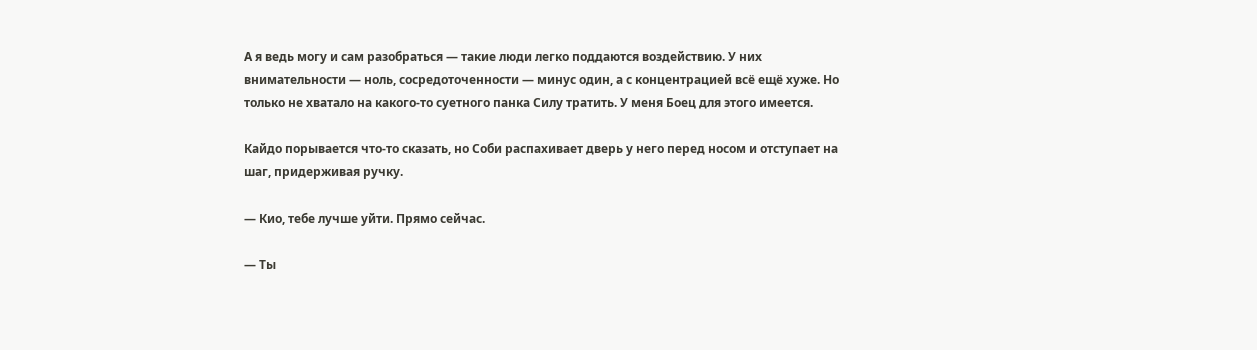А я ведь могу и сам разобраться — такие люди легко поддаются воздействию. У них внимательности — ноль, сосредоточенности — минус один, а с концентрацией всё ещё хуже. Но только не хватало на какого-то суетного панка Силу тратить. У меня Боец для этого имеется.

Кайдо порывается что-то сказать, но Соби распахивает дверь у него перед носом и отступает на шаг, придерживая ручку.

— Кио, тебе лучше уйти. Прямо сейчас.

— Ты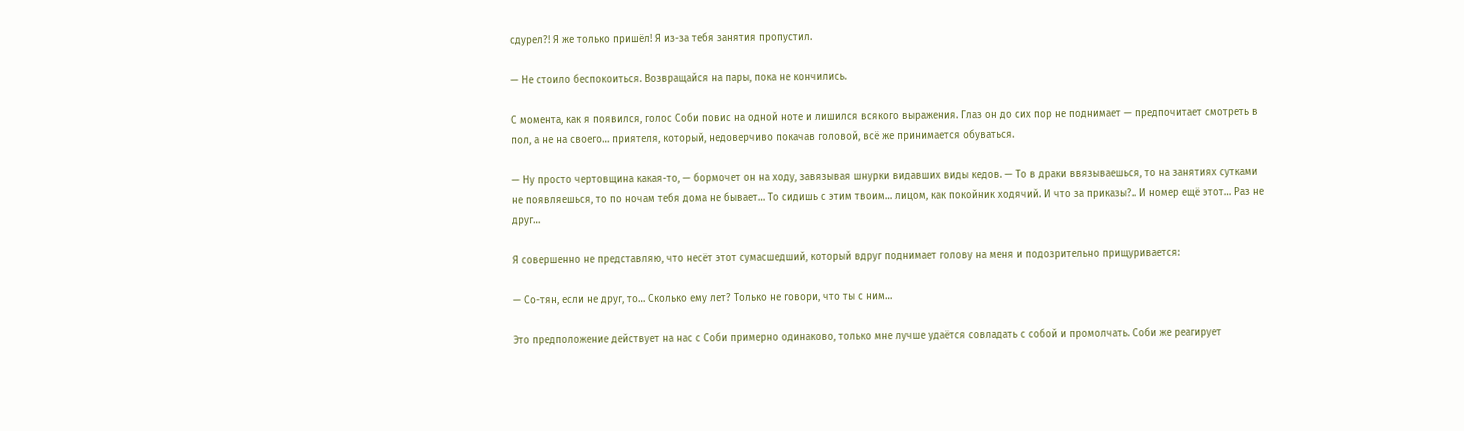сдурел?! Я же только пришёл! Я из-за тебя занятия пропустил.

— Не стоило беспокоиться. Возвращайся на пары, пока не кончились.

С момента, как я появился, голос Соби повис на одной ноте и лишился всякого выражения. Глаз он до сих пор не поднимает — предпочитает смотреть в пол, а не на своего… приятеля, который, недоверчиво покачав головой, всё же принимается обуваться.

— Ну просто чертовщина какая-то, — бормочет он на ходу, завязывая шнурки видавших виды кедов. — То в драки ввязываешься, то на занятиях сутками не появляешься, то по ночам тебя дома не бывает… То сидишь с этим твоим… лицом, как покойник ходячий. И что за приказы?.. И номер ещё этот… Раз не друг…

Я совершенно не представляю, что несёт этот сумасшедший, который вдруг поднимает голову на меня и подозрительно прищуривается:

— Со-тян, если не друг, то… Сколько ему лет? Только не говори, что ты с ним…

Это предположение действует на нас с Соби примерно одинаково, только мне лучше удаётся совладать с собой и промолчать. Соби же реагирует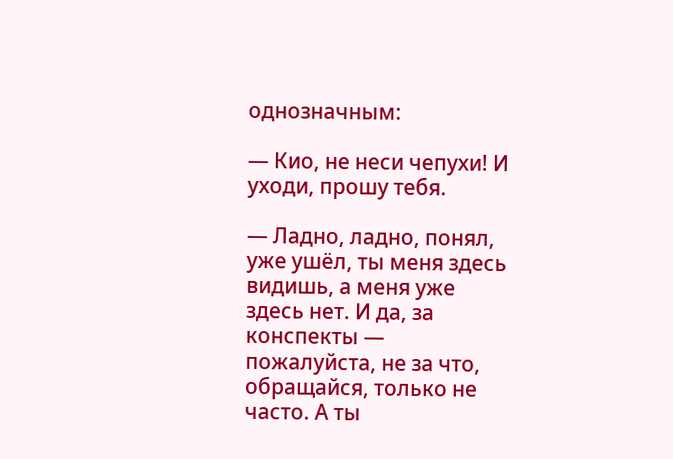однозначным:

— Кио, не неси чепухи! И уходи, прошу тебя.

— Ладно, ладно, понял, уже ушёл, ты меня здесь видишь, а меня уже здесь нет. И да, за конспекты — пожалуйста, не за что, обращайся, только не часто. А ты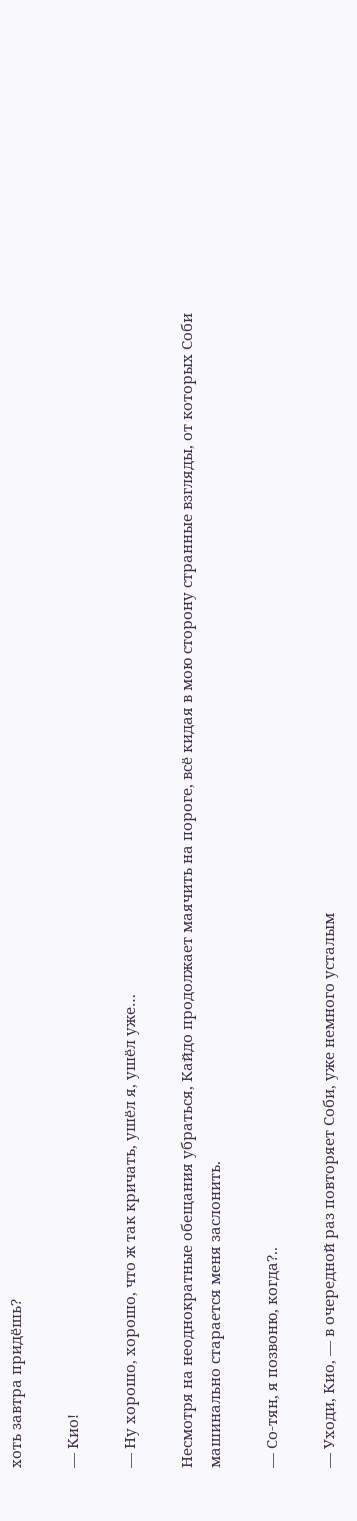хоть завтра придёшь?

— Кио!

— Ну хорошо, хорошо, что ж так кричать, ушёл я, ушёл уже…

Несмотря на неоднократные обещания убраться, Кайдо продолжает маячить на пороге, всё кидая в мою сторону странные взгляды, от которых Соби машинально старается меня заслонить.

— Со-тян, я позвоню, когда?..

— Уходи, Кио, — в очередной раз повторяет Соби, уже немного усталым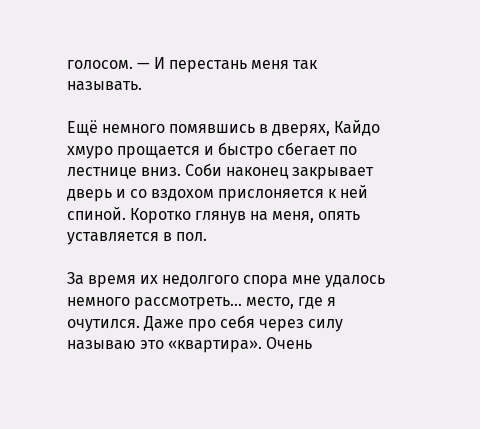голосом. — И перестань меня так называть.

Ещё немного помявшись в дверях, Кайдо хмуро прощается и быстро сбегает по лестнице вниз. Соби наконец закрывает дверь и со вздохом прислоняется к ней спиной. Коротко глянув на меня, опять уставляется в пол.

За время их недолгого спора мне удалось немного рассмотреть… место, где я очутился. Даже про себя через силу называю это «квартира». Очень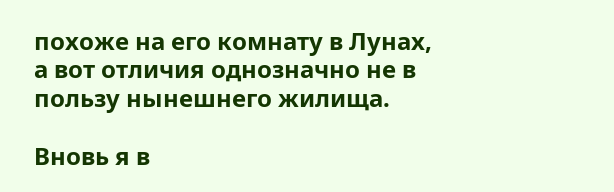похоже на его комнату в Лунах, а вот отличия однозначно не в пользу нынешнего жилища.

Вновь я в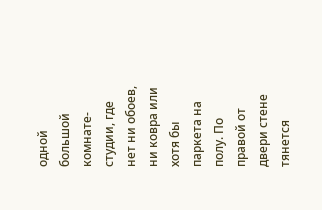одной большой комнате-студии, где нет ни обоев, ни ковра или хотя бы паркета на полу. По правой от двери стене тянется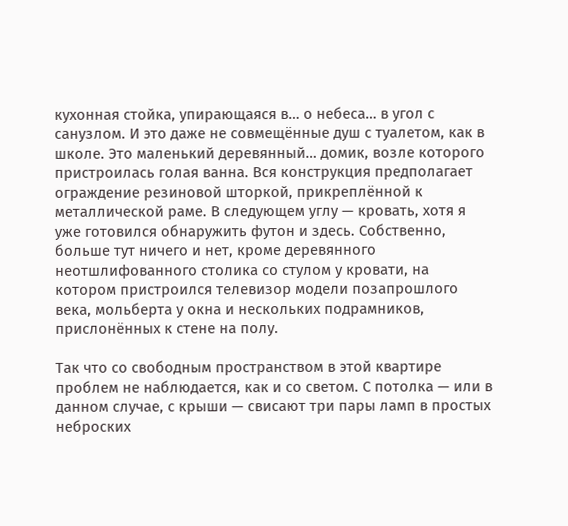кухонная стойка, упирающаяся в… о небеса… в угол с санузлом. И это даже не совмещённые душ с туалетом, как в школе. Это маленький деревянный… домик, возле которого пристроилась голая ванна. Вся конструкция предполагает ограждение резиновой шторкой, прикреплённой к металлической раме. В следующем углу — кровать, хотя я уже готовился обнаружить футон и здесь. Собственно, больше тут ничего и нет, кроме деревянного неотшлифованного столика со стулом у кровати, на котором пристроился телевизор модели позапрошлого века, мольберта у окна и нескольких подрамников, прислонённых к стене на полу.

Так что со свободным пространством в этой квартире проблем не наблюдается, как и со светом. С потолка — или в данном случае, с крыши — свисают три пары ламп в простых неброских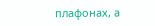плафонах, а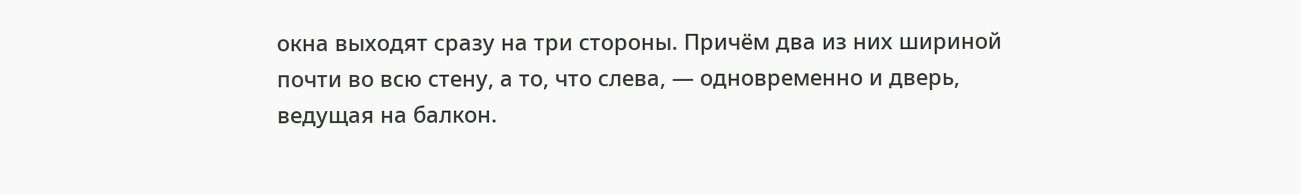окна выходят сразу на три стороны. Причём два из них шириной почти во всю стену, а то, что слева, — одновременно и дверь, ведущая на балкон.